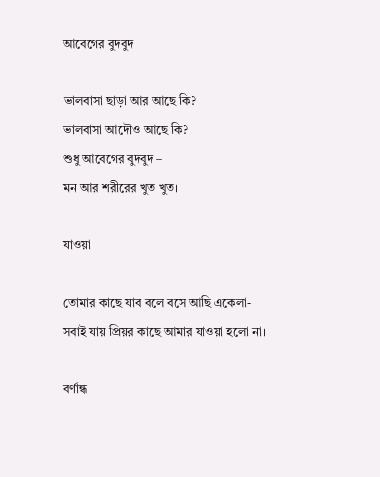আবেগের বুদবুদ

ভালবাসা ছাড়া আর আছে কি?
ভালবাসা আদৌও আছে কি?
শুধু আবেগের বুদবুদ –
মন আর শরীরের খুত খুত।

যাওয়া

তোমার কাছে যাব বলে বসে আছি একেলা-
সবাই যায় প্রিয়র কাছে আমার যাওয়া হলো না।

বর্ণান্ধ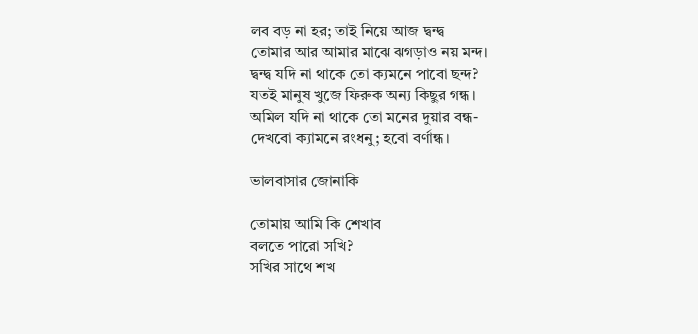লব বড় না হর; তাই নিয়ে আজ দ্বন্দ্ব
তোমার আর আমার মাঝে ঝগড়াও নয় মন্দ।
দ্বন্দ্ব যদি না থাকে তো ক্যমনে পাবো ছন্দ?
যতই মানুষ খুজে ফিরুক অন্য কিছুর গন্ধ।
অমিল যদি না থাকে তো মনের দুয়ার বন্ধ-
দেখবো ক্যামনে রংধনু; হবো বর্ণান্ধ।

ভালবাসার জোনাকি

তোমায় আমি কি শেখাব
বলতে পারো সখি?
সখির সাথে শখ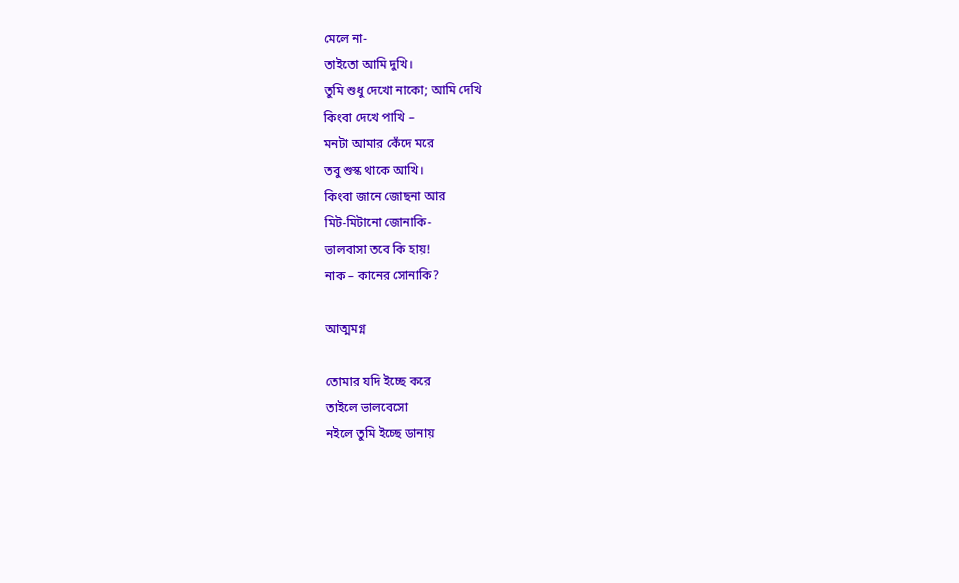মেলে না-
তাইতো আমি দুখি।
তুমি শুধু দেখো নাকো; আমি দেখি
কিংবা দেখে পাখি –
মনটা আমার কেঁদে মরে
তবু শুস্ক থাকে আখি।
কিংবা জানে জোছনা আর
মিট-মিটানো জোনাকি-
ভালবাসা তবে কি হায়!
নাক – কানের সোনাকি?

আত্মমগ্ন

তোমার যদি ইচ্ছে করে
তাইলে ভালবেসো
নইলে তুমি ইচ্ছে ডানায়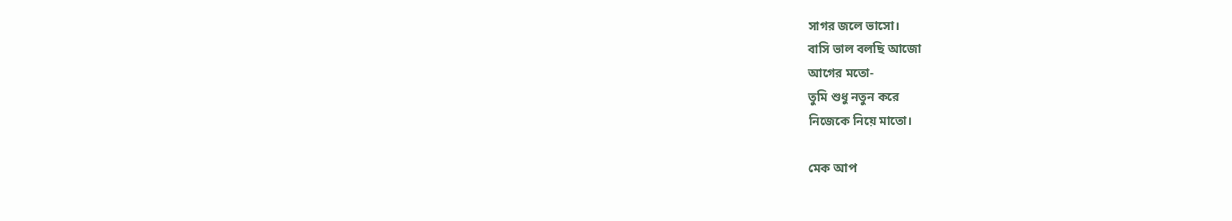সাগর জলে ভাসো।
বাসি ভাল বলছি আজো
আগের মতো-
তুমি শুধু নতুন করে
নিজেকে নিয়ে মাতো।

মেক আপ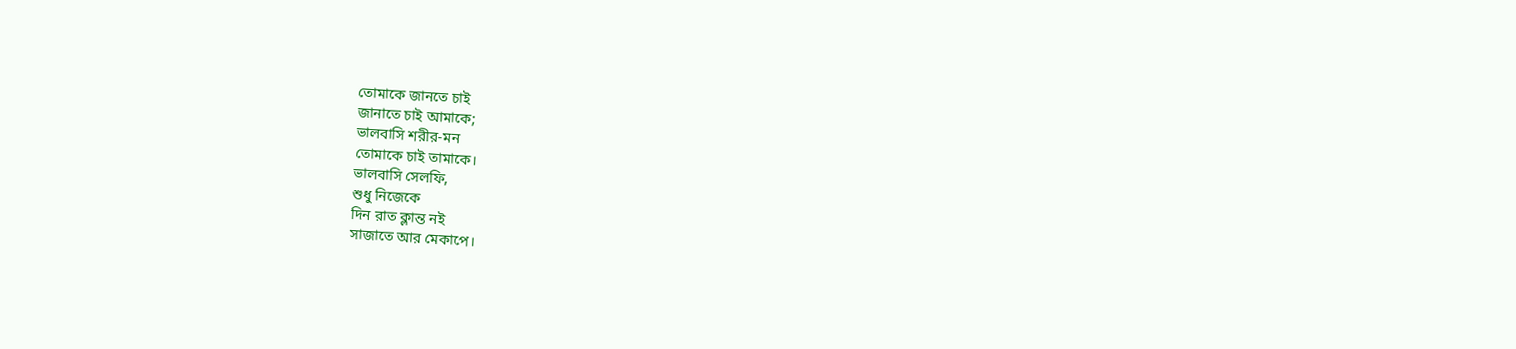তোমাকে জানতে চাই
জানাতে চাই আমাকে;
ভালবাসি শরীর-মন
তোমাকে চাই তামাকে।
ভালবাসি সেলফি,
শুধু নিজেকে
দিন রাত ক্লান্ত নই
সাজাতে আর মেকাপে।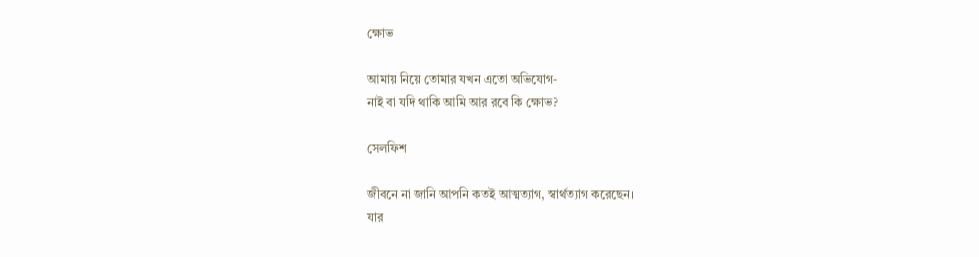ক্ষোভ

আমায় নিয়ে তোমার যখন এতো অভিযোগ-
নাই বা যদি থাকি আমি আর রবে কি ক্ষোভ?

সেলফিশ

জীবনে না জানি আপনি কতই আত্মত্যাগ, স্বার্থত্যাগ করেছেন।
যার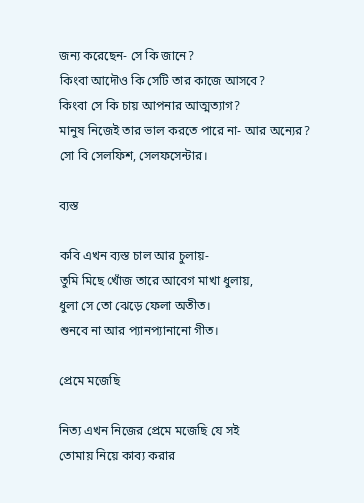জন্য করেছেন- সে কি জানে?
কিংবা আদৌও কি সেটি তার কাজে আসবে?
কিংবা সে কি চায় আপনার আত্মত্যাগ?
মানুষ নিজেই তার ভাল করতে পারে না- আর অন্যের?
সো বি সেলফিশ, সেলফসেন্টার।

ব্যস্ত

কবি এখন ব্যস্ত চাল আর চুলায়-
তুমি মিছে খোঁজ তারে আবেগ মাখা ধুলায়,
ধুলা সে তো ঝেড়ে ফেলা অতীত।
শুনবে না আর প্যানপ্যানানো গীত।

প্রেমে মজেছি

নিত্য এখন নিজের প্রেমে মজেছি যে সই
তোমায় নিয়ে কাব্য করার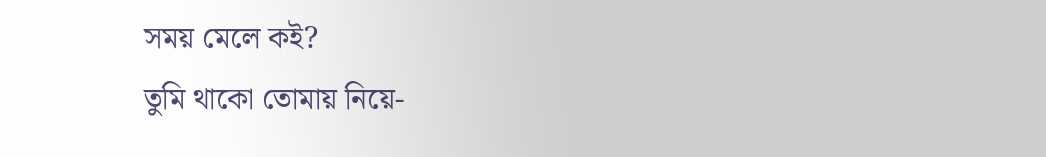সময় মেলে কই?
তুমি থাকো তোমায় নিয়ে-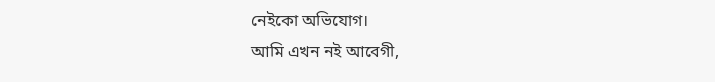নেইকো অভিযোগ।
আমি এখন নই আবেগী,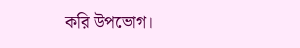করি উপভোগ।